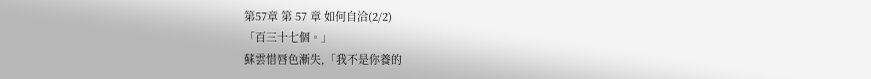第57章 第 57 章 如何自洽(2/2)
「百三十七個。」
蘇雲惜唇色漸失,「我不是你養的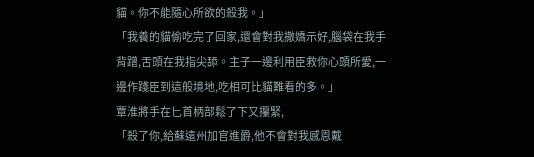貓。你不能隨心所欲的殺我。」
「我養的貓偷吃完了回家,還會對我撒嬌示好,腦袋在我手背蹭,舌頭在我指尖舔。主子一邊利用臣救你心頭所愛,一邊作踐臣到這般境地,吃相可比貓難看的多。」
覃淮將手在匕首柄部鬆了下又攥緊,
「殺了你,給蘇遠州加官進爵,他不會對我感恩戴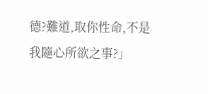德?難道,取你性命,不是我隨心所欲之事?」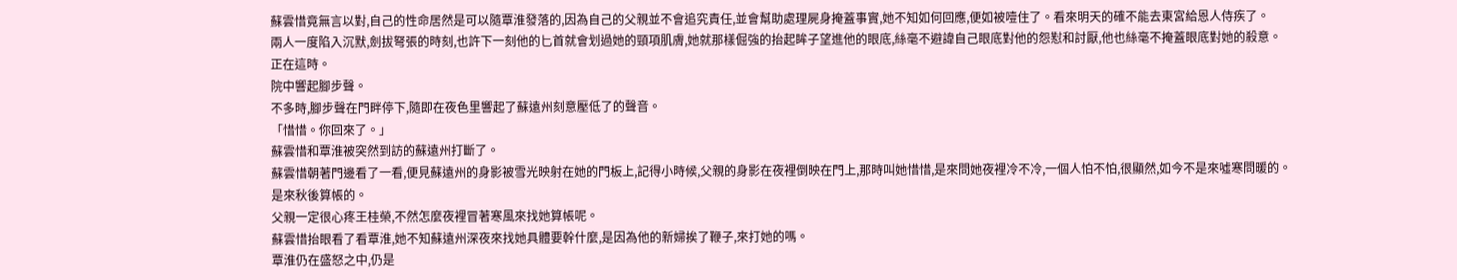蘇雲惜竟無言以對,自己的性命居然是可以隨覃淮發落的,因為自己的父親並不會追究責任,並會幫助處理屍身掩蓋事實,她不知如何回應,便如被噎住了。看來明天的確不能去東宮給恩人侍疾了。
兩人一度陷入沉默,劍拔弩張的時刻,也許下一刻他的匕首就會划過她的頸項肌膚,她就那樣倔強的抬起眸子望進他的眼底,絲毫不避諱自己眼底對他的怨懟和討厭,他也絲毫不掩蓋眼底對她的殺意。
正在這時。
院中響起腳步聲。
不多時,腳步聲在門畔停下,隨即在夜色里響起了蘇遠州刻意壓低了的聲音。
「惜惜。你回來了。」
蘇雲惜和覃淮被突然到訪的蘇遠州打斷了。
蘇雲惜朝著門邊看了一看,便見蘇遠州的身影被雪光映射在她的門板上,記得小時候,父親的身影在夜裡倒映在門上,那時叫她惜惜,是來問她夜裡冷不冷,一個人怕不怕,很顯然,如今不是來噓寒問暖的。
是來秋後算帳的。
父親一定很心疼王桂榮,不然怎麼夜裡冒著寒風來找她算帳呢。
蘇雲惜抬眼看了看覃淮,她不知蘇遠州深夜來找她具體要幹什麼,是因為他的新婦挨了鞭子,來打她的嗎。
覃淮仍在盛怒之中,仍是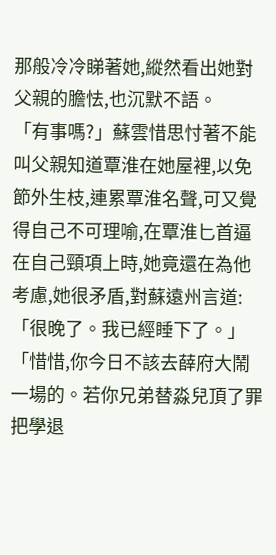那般冷冷睇著她,縱然看出她對父親的膽怯,也沉默不語。
「有事嗎?」蘇雲惜思忖著不能叫父親知道覃淮在她屋裡,以免節外生枝,連累覃淮名聲,可又覺得自己不可理喻,在覃淮匕首逼在自己頸項上時,她竟還在為他考慮,她很矛盾,對蘇遠州言道:「很晚了。我已經睡下了。」
「惜惜,你今日不該去薛府大鬧一場的。若你兄弟替淼兒頂了罪把學退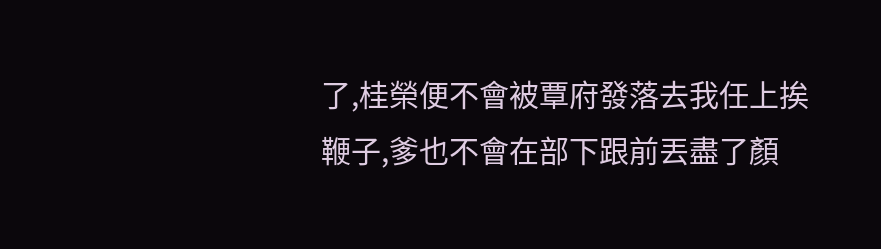了,桂榮便不會被覃府發落去我任上挨鞭子,爹也不會在部下跟前丟盡了顏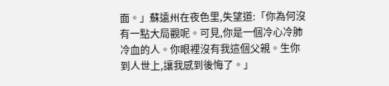面。」蘇遠州在夜色里,失望道:「你為何沒有一點大局觀呢。可見,你是一個冷心冷肺冷血的人。你眼裡沒有我這個父親。生你到人世上,讓我感到後悔了。」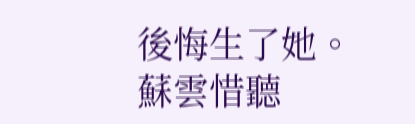後悔生了她。
蘇雲惜聽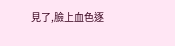見了,臉上血色逐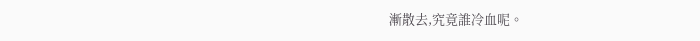漸散去,究竟誰冷血呢。